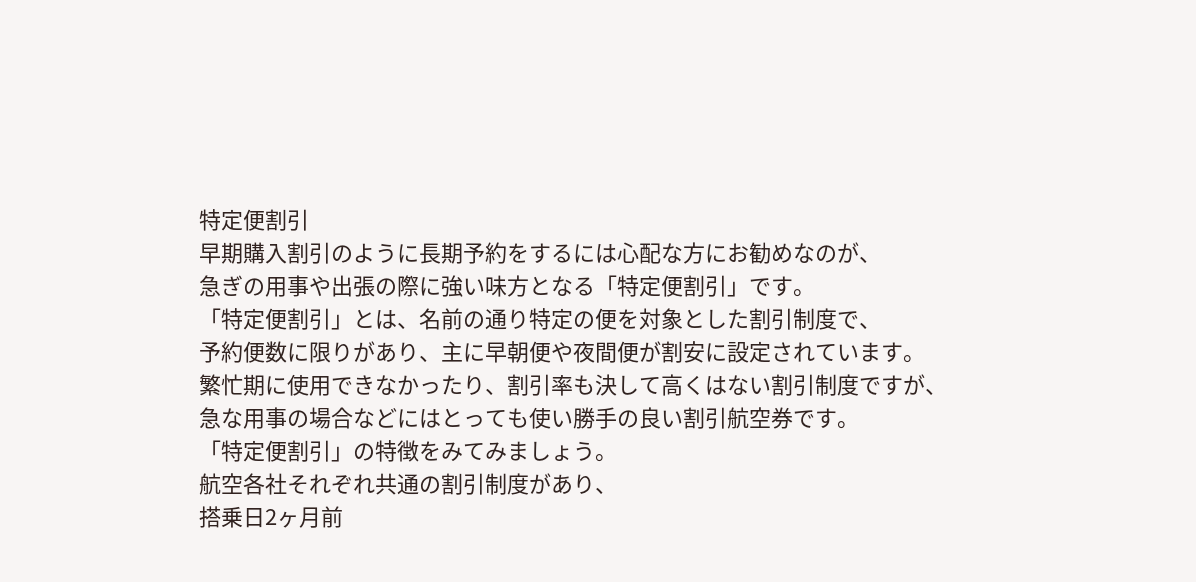特定便割引
早期購入割引のように長期予約をするには心配な方にお勧めなのが、
急ぎの用事や出張の際に強い味方となる「特定便割引」です。
「特定便割引」とは、名前の通り特定の便を対象とした割引制度で、
予約便数に限りがあり、主に早朝便や夜間便が割安に設定されています。
繁忙期に使用できなかったり、割引率も決して高くはない割引制度ですが、
急な用事の場合などにはとっても使い勝手の良い割引航空券です。
「特定便割引」の特徴をみてみましょう。
航空各社それぞれ共通の割引制度があり、
搭乗日2ヶ月前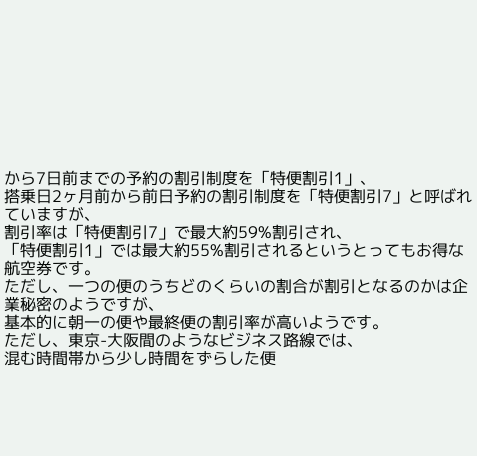から7日前までの予約の割引制度を「特便割引1」、
搭乗日2ヶ月前から前日予約の割引制度を「特便割引7」と呼ばれていますが、
割引率は「特便割引7」で最大約59%割引され、
「特便割引1」では最大約55%割引されるというとってもお得な航空券です。
ただし、一つの便のうちどのくらいの割合が割引となるのかは企業秘密のようですが、
基本的に朝一の便や最終便の割引率が高いようです。
ただし、東京-大阪間のようなビジネス路線では、
混む時間帯から少し時間をずらした便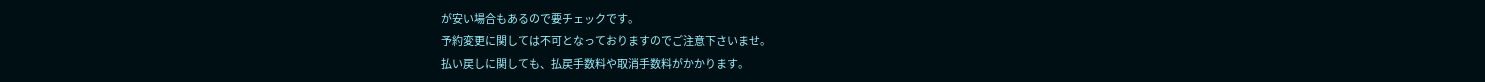が安い場合もあるので要チェックです。
予約変更に関しては不可となっておりますのでご注意下さいませ。
払い戻しに関しても、払戻手数料や取消手数料がかかります。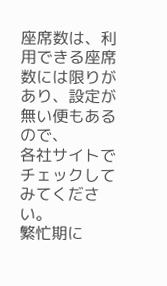座席数は、利用できる座席数には限りがあり、設定が無い便もあるので、
各社サイトでチェックしてみてください。
繁忙期に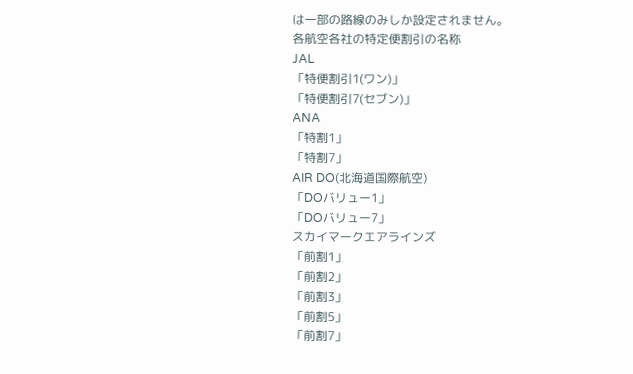は一部の路線のみしか設定されません。
各航空各社の特定便割引の名称
JAL
「特便割引1(ワン)」
「特便割引7(セブン)」
ANA
「特割1」
「特割7」
AIR DO(北海道国際航空)
「DOバリュー1」
「DOバリュー7」
スカイマークエアラインズ
「前割1」
「前割2」
「前割3」
「前割5」
「前割7」